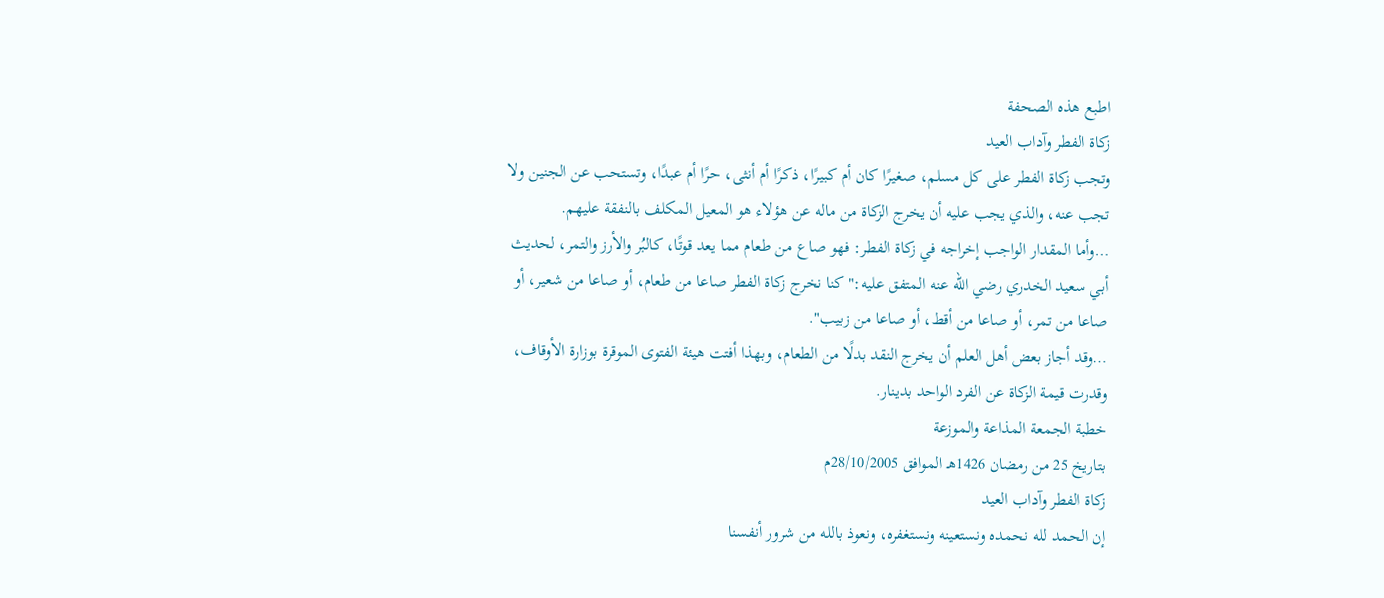اطبع هذه الصحفة
زكاة الفطر وآداب العيد
وتجب زكاة الفطر على كل مسلم، صغيرًا كان أم كبيرًا، ذكرًا أم أنثى، حرًا أم عبدًا، وتستحب عن الجنين ولا تجب عنه، والذي يجب عليه أن يخرج الزكاة من ماله عن هؤلاء هو المعيل المكلف بالنفقة عليهم.
…وأما المقدار الواجب إخراجه في زكاة الفطر: فهو صاع من طعام مما يعد قوتًا، كالبُر والأرز والتمر، لحديث أبي سعيد الخدري رضي الله عنه المتفق عليه:"كنا نخرج زكاة الفطر صاعا من طعام، أو صاعا من شعير، أو صاعا من تمر، أو صاعا من أقط، أو صاعا من زبيب".
…وقد أجاز بعض أهل العلم أن يخرج النقد بدلًا من الطعام، وبهذا أفتت هيئة الفتوى الموقرة بوزارة الأوقاف، وقدرت قيمة الزكاة عن الفرد الواحد بدينار.
خطبة الجمعة المذاعة والموزعة
بتاريخ 25 من رمضان 1426هـ الموافق 28/10/2005م
زكاة الفطر وآداب العيد
إن الحمد لله نحمده ونستعينه ونستغفره، ونعوذ بالله من شرور أنفسنا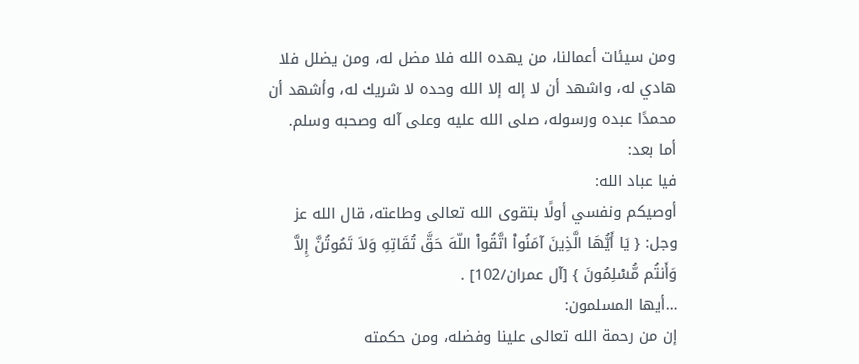ومن سيئات أعمالنا، من يهده الله فلا مضل له، ومن يضلل فلا هادي له، واشهد أن لا إله إلا الله وحده لا شريك له، وأشهد أن محمدًا عبده ورسوله، صلى الله عليه وعلى آله وصحبه وسلم.
أما بعد:
فيا عباد الله:
أوصيكم ونفسي أولًا بتقوى الله تعالى وطاعته، قال الله عز وجل: { يَا أَيُّهَا الَّذِينَ آمَنُواْ اتَّقُواْ اللّهَ حَقَّ تُقَاتِهِ وَلاَ تَمُوتُنَّ إِلاَّ وَأَنتُم مُّسْلِمُونَ } [آل عمران/102] .
…أيها المسلمون:
إن من رحمة الله تعالى علينا وفضله، ومن حكمته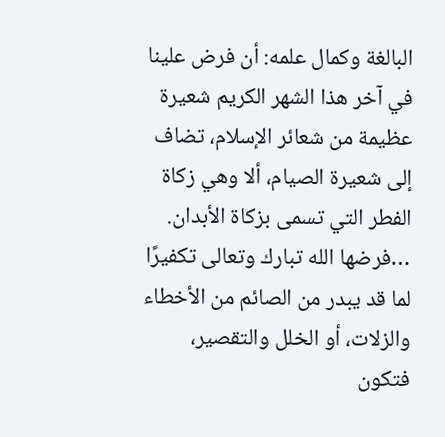البالغة وكمال علمه: أن فرض علينا في آخر هذا الشهر الكريم شعيرة عظيمة من شعائر الإسلام، تضاف إلى شعيرة الصيام، ألا وهي زكاة الفطر التي تسمى بزكاة الأبدان.
…فرضها الله تبارك وتعالى تكفيرًا لما قد يبدر من الصائم من الأخطاء والزلات، أو الخلل والتقصير، فتكون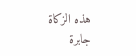هذه الزكاة جابرة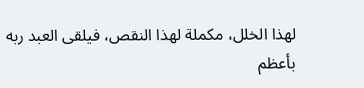لهذا الخلل، مكملة لهذا النقص، فيلقى العبد ربه بأعظم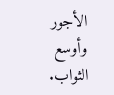الأجور وأوسع الثواب.